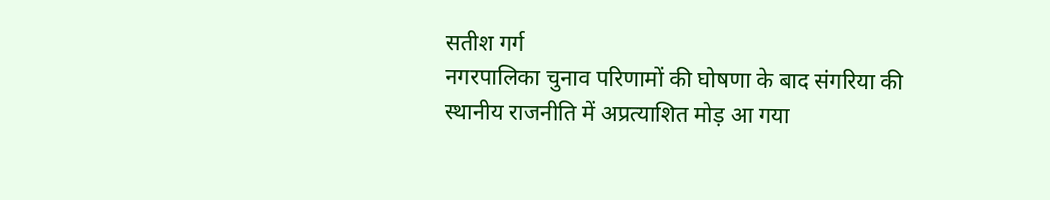सतीश गर्ग
नगरपालिका चुनाव परिणामों की घोषणा के बाद संगरिया की स्थानीय राजनीति में अप्रत्याशित मोड़ आ गया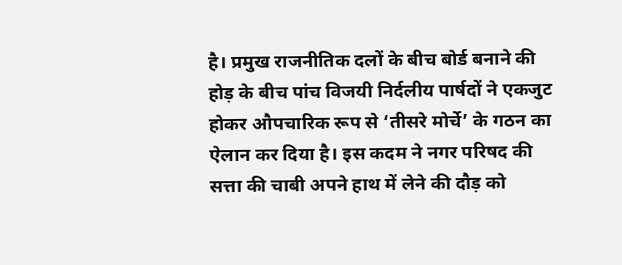है। प्रमुख राजनीतिक दलों के बीच बोर्ड बनाने की होड़ के बीच पांच विजयी निर्दलीय पार्षदों ने एकजुट होकर औपचारिक रूप से ‘तीसरे मोर्चे’ के गठन का ऐलान कर दिया है। इस कदम ने नगर परिषद की सत्ता की चाबी अपने हाथ में लेने की दौड़ को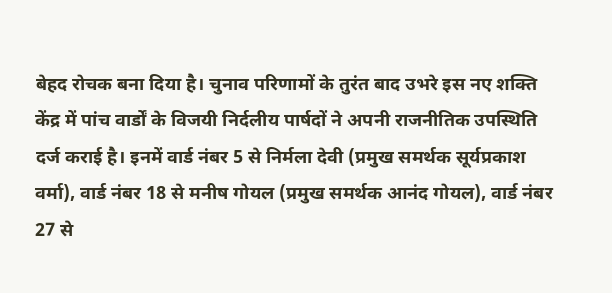बेहद रोचक बना दिया है। चुनाव परिणामों के तुरंत बाद उभरे इस नए शक्ति केंद्र में पांच वार्डों के विजयी निर्दलीय पार्षदों ने अपनी राजनीतिक उपस्थिति दर्ज कराई है। इनमें वार्ड नंबर 5 से निर्मला देवी (प्रमुख समर्थक सूर्यप्रकाश वर्मा), वार्ड नंबर 18 से मनीष गोयल (प्रमुख समर्थक आनंद गोयल), वार्ड नंबर 27 से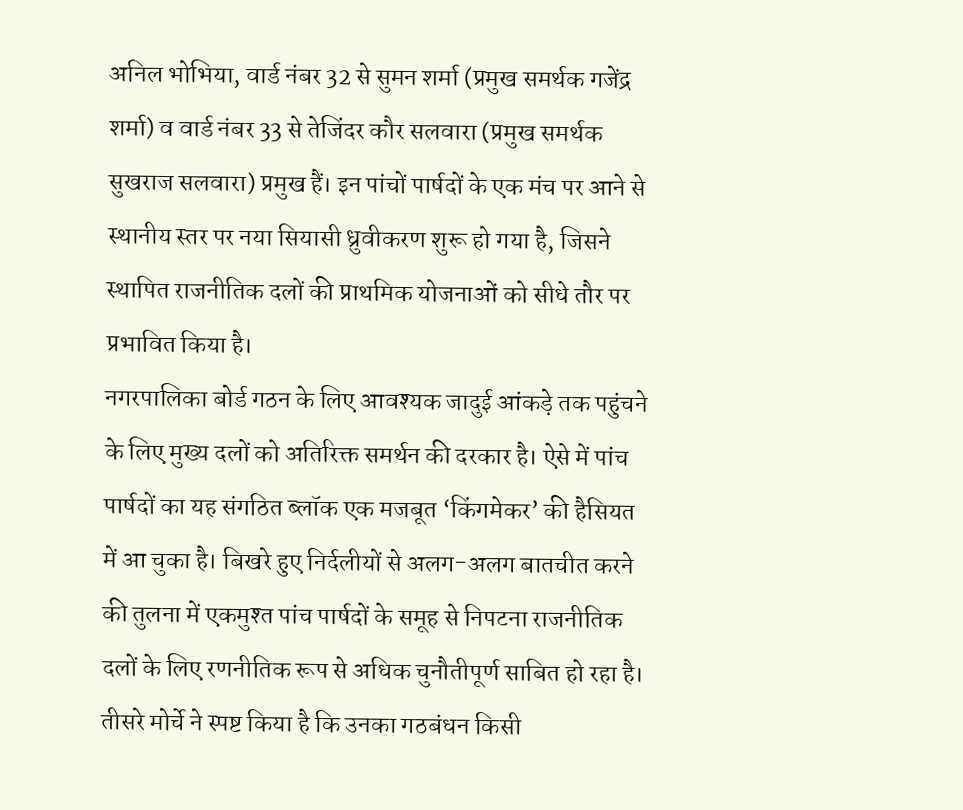अनिल भोभिया, वार्ड नंबर 32 से सुमन शर्मा (प्रमुख समर्थक गजेंद्र शर्मा) व वार्ड नंबर 33 से तेजिंदर कौर सलवारा (प्रमुख समर्थक सुखराज सलवारा) प्रमुख हैं। इन पांचों पार्षदों के एक मंच पर आने से स्थानीय स्तर पर नया सियासी ध्रुवीकरण शुरू हो गया है, जिसने स्थापित राजनीतिक दलों की प्राथमिक योजनाओं को सीधे तौर पर प्रभावित किया है।
नगरपालिका बोर्ड गठन के लिए आवश्यक जादुई आंकड़े तक पहुंचने के लिए मुख्य दलों को अतिरिक्त समर्थन की दरकार है। ऐसे में पांच पार्षदों का यह संगठित ब्लॉक एक मजबूत ‘किंगमेकर’ की हैसियत में आ चुका है। बिखरे हुए निर्दलीयों से अलग-अलग बातचीत करने की तुलना में एकमुश्त पांच पार्षदों के समूह से निपटना राजनीतिक दलों के लिए रणनीतिक रूप से अधिक चुनौतीपूर्ण साबित हो रहा है।
तीसरे मोर्चे ने स्पष्ट किया है कि उनका गठबंधन किसी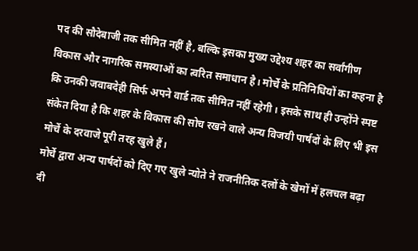पद की सौदेबाजी तक सीमित नहीं है, बल्कि इसका मुख्य उद्देश्य शहर का सर्वांगीण विकास और नागरिक समस्याओं का त्वरित समाधान है। मोर्चे के प्रतिनिधियों का कहना है कि उनकी जवाबदेही सिर्फ अपने वार्ड तक सीमित नहीं रहेगी। इसके साथ ही उन्होंने स्पष्ट संकेत दिया है कि शहर के विकास की सोच रखने वाले अन्य विजयी पार्षदों के लिए भी इस मोर्चे के दरवाजे पूरी तरह खुले हैं।
मोर्चे द्वारा अन्य पार्षदों को दिए गए खुले न्योते ने राजनीतिक दलों के खेमों में हलचल बढ़ा दी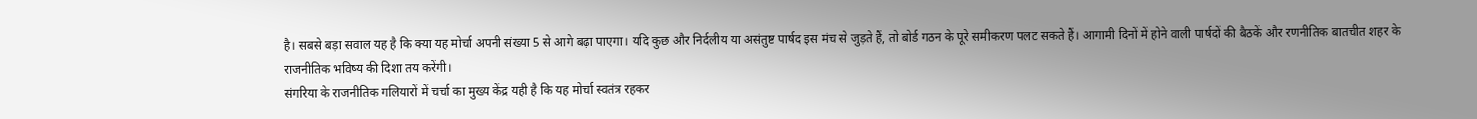है। सबसे बड़ा सवाल यह है कि क्या यह मोर्चा अपनी संख्या 5 से आगे बढ़ा पाएगा। यदि कुछ और निर्दलीय या असंतुष्ट पार्षद इस मंच से जुड़ते हैं, तो बोर्ड गठन के पूरे समीकरण पलट सकते हैं। आगामी दिनों में होने वाली पार्षदों की बैठकें और रणनीतिक बातचीत शहर के राजनीतिक भविष्य की दिशा तय करेंगी।
संगरिया के राजनीतिक गलियारों में चर्चा का मुख्य केंद्र यही है कि यह मोर्चा स्वतंत्र रहकर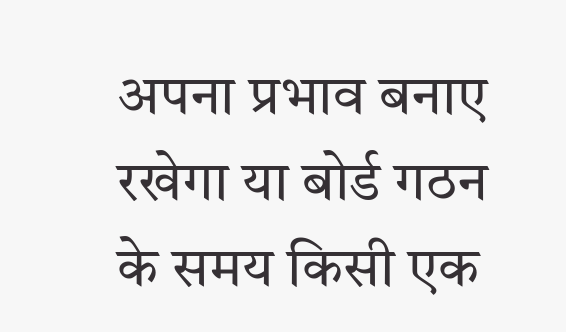अपना प्रभाव बनाए रखेगा या बोर्ड गठन के समय किसी एक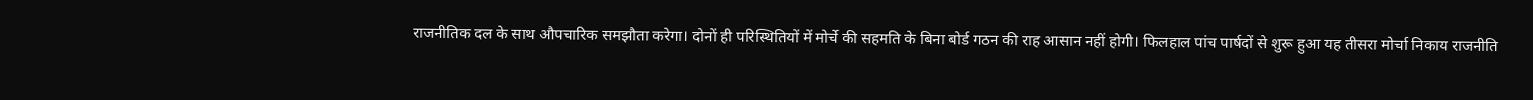राजनीतिक दल के साथ औपचारिक समझौता करेगा। दोनों ही परिस्थितियों में मोर्चे की सहमति के बिना बोर्ड गठन की राह आसान नहीं होगी। फिलहाल पांच पार्षदों से शुरू हुआ यह तीसरा मोर्चा निकाय राजनीति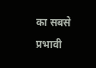का सबसे प्रभावी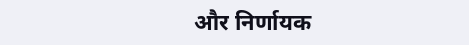और निर्णायक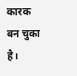कारक बन चुका है।